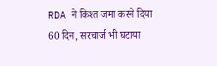RDA ने किश्त जमा करने दिया 60 दिन, सरचार्ज भी घटाया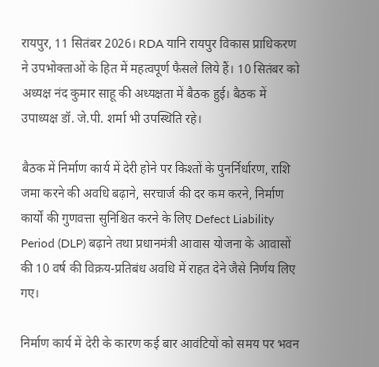रायपुर, 11 सितंबर 2026। RDA यानि रायपुर विकास प्राधिकरण ने उपभोक्ताओं के हित में महत्वपूर्ण फैसले लिये हैं। 10 सितंबर को अध्यक्ष नंद कुमार साहू की अध्यक्षता में बैठक हुई। बैठक में उपाध्यक्ष डॉ. जे.पी. शर्मा भी उपस्थिति रहे।

बैठक में निर्माण कार्य में देरी होने पर किश्तों के पुनर्निर्धारण, राशि जमा करने की अवधि बढ़ाने, सरचार्ज की दर कम करने, निर्माण कार्यों की गुणवत्ता सुनिश्चित करने के लिए Defect Liability Period (DLP) बढ़ाने तथा प्रधानमंत्री आवास योजना के आवासों की 10 वर्ष की विक्रय-प्रतिबंध अवधि में राहत देने जैसे निर्णय लिए गए।

निर्माण कार्य में देरी के कारण कई बार आवंटियों को समय पर भवन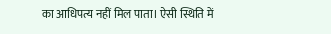का आधिपत्य नहीं मिल पाता। ऐसी स्थिति में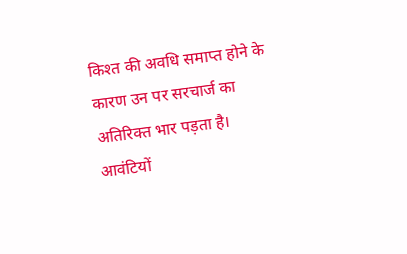किश्त की अवधि समाप्त होने के कारण उन पर सरचार्ज का अतिरिक्त भार पड़ता है। आवंटियों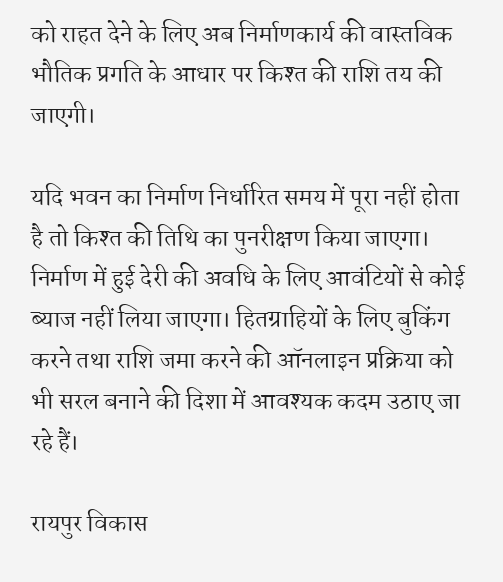को राहत देने के लिए अब निर्माणकार्य की वास्तविक भौतिक प्रगति के आधार पर किश्त की राशि तय की जाएगी।

यदि भवन का निर्माण निर्धारित समय में पूरा नहीं होता है तो किश्त की तिथि का पुनरीक्षण किया जाएगा। निर्माण में हुई देरी की अवधि के लिए आवंटियों से कोई ब्याज नहीं लिया जाएगा। हितग्राहियों के लिए बुकिंग करने तथा राशि जमा करने की ऑनलाइन प्रक्रिया को भी सरल बनाने की दिशा में आवश्यक कदम उठाए जा रहे हैं।

रायपुर विकास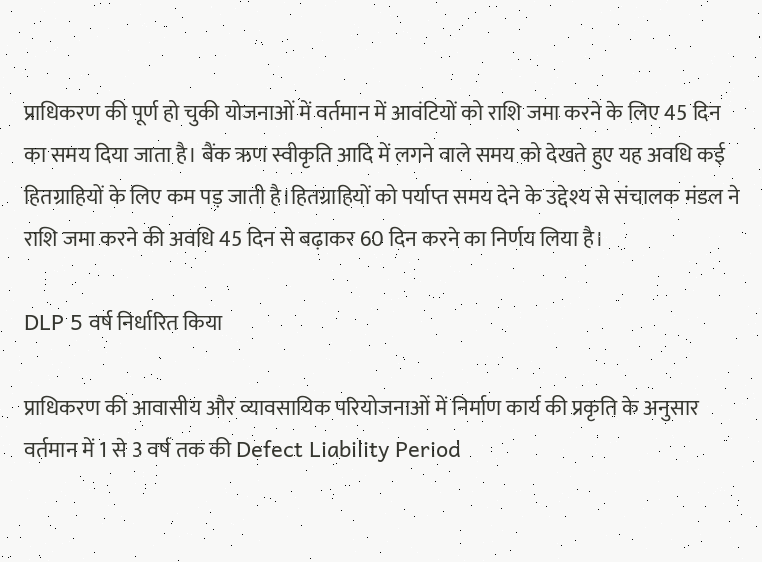प्राधिकरण की पूर्ण हो चुकी योजनाओं में वर्तमान में आवंटियों को राशि जमा करने के लिए 45 दिन का समय दिया जाता है। बैंक ऋण स्वीकृति आदि में लगने वाले समय को देखते हुए यह अवधि कई हितग्राहियों के लिए कम पड़ जाती है।हितग्राहियों को पर्याप्त समय देने के उद्देश्य से संचालक मंडल ने राशि जमा करने की अवधि 45 दिन से बढ़ाकर 60 दिन करने का निर्णय लिया है।

DLP 5 वर्ष निर्धारित किया

प्राधिकरण की आवासीय और व्यावसायिक परियोजनाओं में निर्माण कार्य की प्रकृति के अनुसार वर्तमान में 1 से 3 वर्ष तक की Defect Liability Period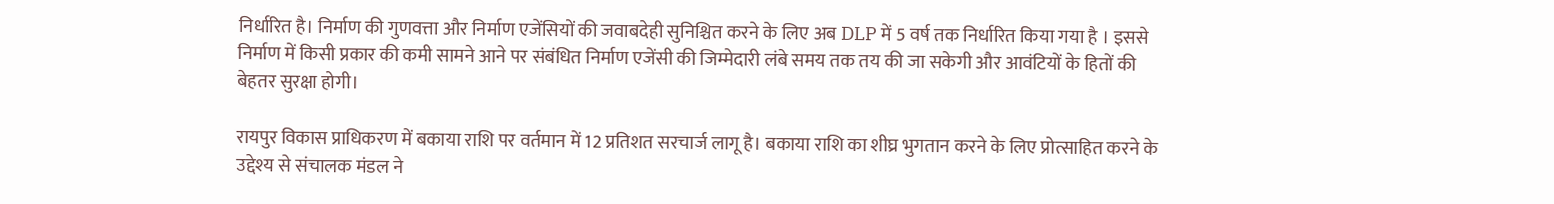निर्धारित है। निर्माण की गुणवत्ता और निर्माण एजेंसियों की जवाबदेही सुनिश्चित करने के लिए अब DLP में 5 वर्ष तक निर्धारित किया गया है । इससे निर्माण में किसी प्रकार की कमी सामने आने पर संबंधित निर्माण एजेंसी की जिम्मेदारी लंबे समय तक तय की जा सकेगी और आवंटियों के हितों की बेहतर सुरक्षा होगी।

रायपुर विकास प्राधिकरण में बकाया राशि पर वर्तमान में 12 प्रतिशत सरचार्ज लागू है। बकाया राशि का शीघ्र भुगतान करने के लिए प्रोत्साहित करने के उद्देश्य से संचालक मंडल ने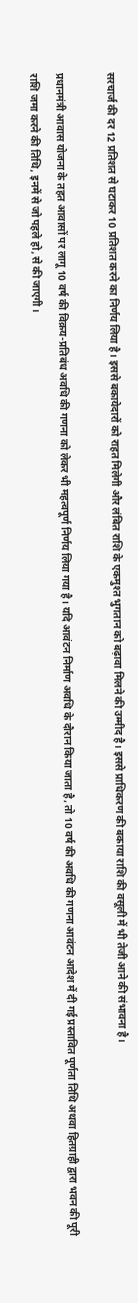सरचार्ज की दर 12 प्रतिशत से घटाकर 10 प्रतिशत करने का निर्णय लिया है। इससे बकायेदारों को राहत मिलेगी और लंबित राशि के एकमुश्त भुगतान को बढ़ावा मिलने की उम्मीद है। इससे प्राधिकरण की बकाया राशि की वसूली में भी तेजी आने की संभावना है।

प्रधानमंत्री आवास योजना के तहत आवासों पर लागू 10 वर्ष की विक्रय-प्रतिबंध अवधि की गणना को लेकर भी महत्वपूर्ण निर्णय लिया गया है। यदि आवंटन निर्माण अवधि के दौरान किया जाता है, तो 10 वर्ष की अवधि की गणना आवंटन आदेश में दी गई प्रस्तावित पूर्णता तिथि अथवा हितग्राही द्वारा भवन की पूरी राशि जमा करने की तिथि, इनमें से जो पहले हो, से की जाएगी।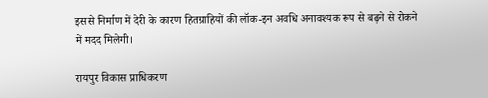इससे निर्माण में देरी के कारण हितग्राहियों की लॉक-इन अवधि अनावश्यक रूप से बढ़ने से रोकने में मदद मिलेगी।

रायपुर विकास प्राधिकरण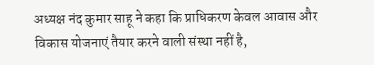अध्यक्ष नंद कुमार साहू ने कहा कि प्राधिकरण केवल आवास और विकास योजनाएं तैयार करने वाली संस्था नहीं है,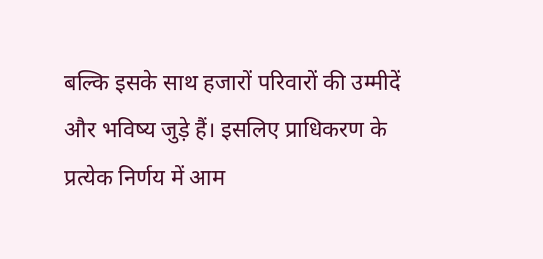बल्कि इसके साथ हजारों परिवारों की उम्मीदें और भविष्य जुड़े हैं। इसलिए प्राधिकरण के प्रत्येक निर्णय में आम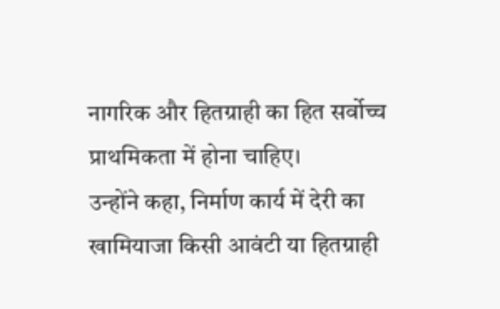नागरिक और हितग्राही का हित सर्वोच्च प्राथमिकता में होना चाहिए।
उन्होंने कहा, निर्माण कार्य में देरी का खामियाजा किसी आवंटी या हितग्राही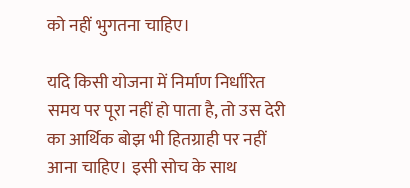को नहीं भुगतना चाहिए।

यदि किसी योजना में निर्माण निर्धारित समय पर पूरा नहीं हो पाता है, तो उस देरी का आर्थिक बोझ भी हितग्राही पर नहीं आना चाहिए। इसी सोच के साथ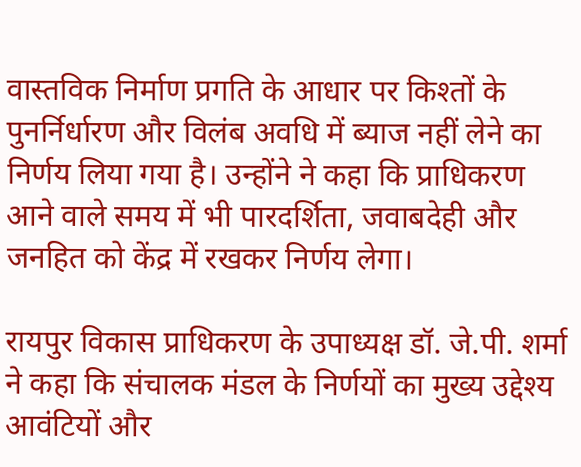वास्तविक निर्माण प्रगति के आधार पर किश्तों के पुनर्निर्धारण और विलंब अवधि में ब्याज नहीं लेने का निर्णय लिया गया है। उन्होंने ने कहा कि प्राधिकरण आने वाले समय में भी पारदर्शिता, जवाबदेही और जनहित को केंद्र में रखकर निर्णय लेगा।

रायपुर विकास प्राधिकरण के उपाध्यक्ष डॉ. जे.पी. शर्मा ने कहा कि संचालक मंडल के निर्णयों का मुख्य उद्देश्य आवंटियों और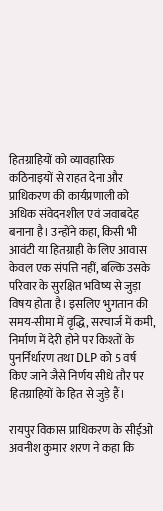हितग्राहियों को व्यावहारिक कठिनाइयों से राहत देना और प्राधिकरण की कार्यप्रणाली को अधिक संवेदनशील एवं जवाबदेह बनाना है। उन्होंने कहा, किसी भी आवंटी या हितग्राही के लिए आवास केवल एक संपत्ति नहीं, बल्कि उसके परिवार के सुरक्षित भविष्य से जुड़ा विषय होता है। इसलिए भुगतान की समय-सीमा में वृद्धि, सरचार्ज में कमी, निर्माण में देरी होने पर किश्तों के पुनर्निर्धारण तथा DLP को 5 वर्ष किए जाने जैसे निर्णय सीधे तौर पर हितग्राहियों के हित से जुड़े हैं।

रायपुर विकास प्राधिकरण के सीईओ अवनीश कुमार शरण ने कहा कि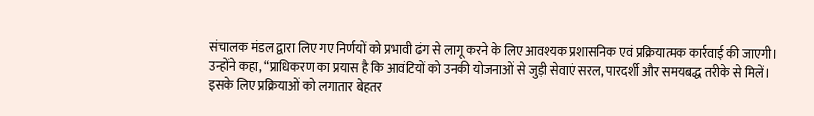संचालक मंडल द्वारा लिए गए निर्णयों को प्रभावी ढंग से लागू करने के लिए आवश्यक प्रशासनिक एवं प्रक्रियात्मक कार्रवाई की जाएगी। उन्होंने कहा, “प्राधिकरण का प्रयास है कि आवंटियों को उनकी योजनाओं से जुड़ी सेवाएं सरल, पारदर्शी और समयबद्ध तरीके से मिलें। इसके लिए प्रक्रियाओं को लगातार बेहतर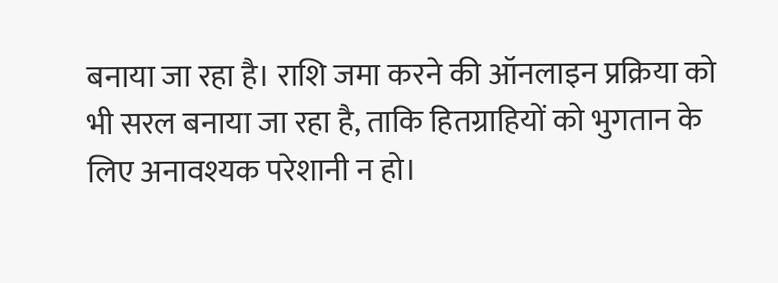बनाया जा रहा है। राशि जमा करने की ऑनलाइन प्रक्रिया को भी सरल बनाया जा रहा है, ताकि हितग्राहियों को भुगतान के लिए अनावश्यक परेशानी न हो।